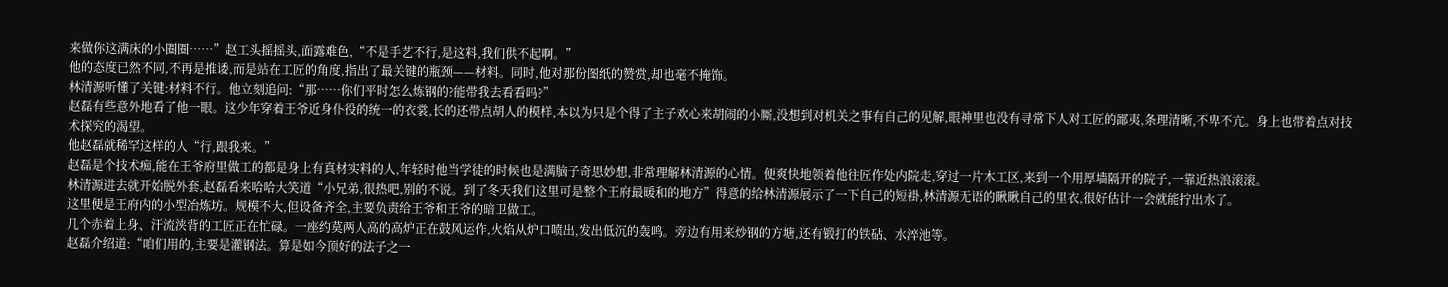来做你这满床的小圈圈……”赵工头摇摇头,面露难色,“不是手艺不行,是这料,我们供不起啊。”
他的态度已然不同,不再是推诿,而是站在工匠的角度,指出了最关键的瓶颈——材料。同时,他对那份图纸的赞赏,却也毫不掩饰。
林清源听懂了关键:材料不行。他立刻追问:“那……你们平时怎么炼钢的?能带我去看看吗?”
赵磊有些意外地看了他一眼。这少年穿着王爷近身仆役的统一的衣裳,长的还带点胡人的模样,本以为只是个得了主子欢心来胡闹的小厮,没想到对机关之事有自己的见解,眼神里也没有寻常下人对工匠的鄙夷,条理清晰,不卑不亢。身上也带着点对技术探究的渴望。
他赵磊就稀罕这样的人“行,跟我来。”
赵磊是个技术痴,能在王爷府里做工的都是身上有真材实料的人,年轻时他当学徒的时候也是满脑子奇思妙想,非常理解林清源的心情。便爽快地领着他往匠作处内院走,穿过一片木工区,来到一个用厚墙隔开的院子,一靠近热浪滚滚。
林清源进去就开始脱外套,赵磊看来哈哈大笑道“小兄弟,很热吧,别的不说。到了冬天我们这里可是整个王府最暖和的地方”得意的给林清源展示了一下自己的短褂,林清源无语的瞅瞅自己的里衣,很好估计一会就能拧出水了。
这里便是王府内的小型冶炼坊。规模不大,但设备齐全,主要负责给王爷和王爷的暗卫做工。
几个赤着上身、汗流浃背的工匠正在忙碌。一座约莫两人高的高炉正在鼓风运作,火焰从炉口喷出,发出低沉的轰鸣。旁边有用来炒钢的方塘,还有锻打的铁砧、水淬池等。
赵磊介绍道:“咱们用的,主要是灌钢法。算是如今顶好的法子之一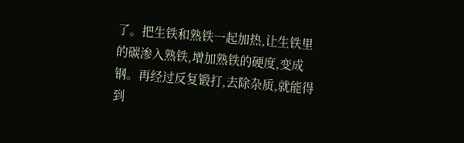了。把生铁和熟铁一起加热,让生铁里的碳渗入熟铁,增加熟铁的硬度,变成钢。再经过反复锻打,去除杂质,就能得到